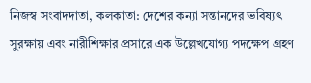নিজস্ব সংবাদদাতা, কলকাতা: দেশের কন্যা সন্তানদের ভবিষ্যৎ সুরক্ষায় এবং নারীশিক্ষার প্রসারে এক উল্লেখযোগ্য পদক্ষেপ গ্রহণ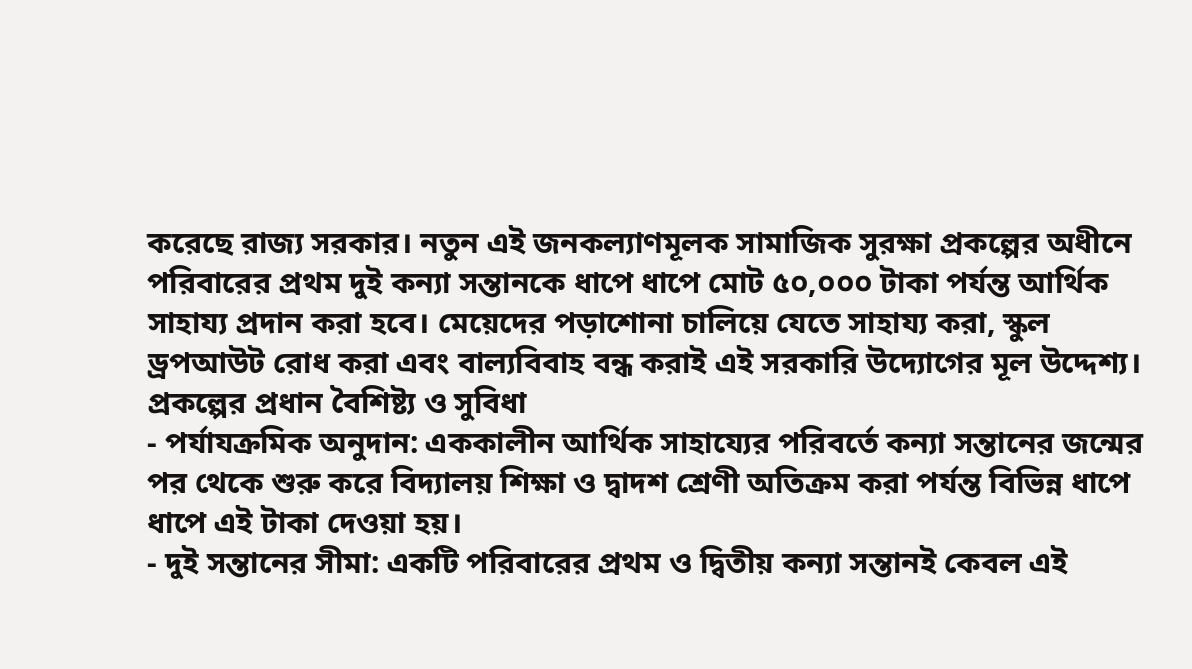করেছে রাজ্য সরকার। নতুন এই জনকল্যাণমূলক সামাজিক সুরক্ষা প্রকল্পের অধীনে পরিবারের প্রথম দুই কন্যা সন্তানকে ধাপে ধাপে মোট ৫০,০০০ টাকা পর্যন্ত আর্থিক সাহায্য প্রদান করা হবে। মেয়েদের পড়াশোনা চালিয়ে যেতে সাহায্য করা, স্কুল ড্রপআউট রোধ করা এবং বাল্যবিবাহ বন্ধ করাই এই সরকারি উদ্যোগের মূল উদ্দেশ্য।
প্রকল্পের প্রধান বৈশিষ্ট্য ও সুবিধা
- পর্যাযক্রমিক অনুদান: এককালীন আর্থিক সাহায্যের পরিবর্তে কন্যা সন্তানের জন্মের পর থেকে শুরু করে বিদ্যালয় শিক্ষা ও দ্বাদশ শ্রেণী অতিক্রম করা পর্যন্ত বিভিন্ন ধাপে ধাপে এই টাকা দেওয়া হয়।
- দুই সন্তানের সীমা: একটি পরিবারের প্রথম ও দ্বিতীয় কন্যা সন্তানই কেবল এই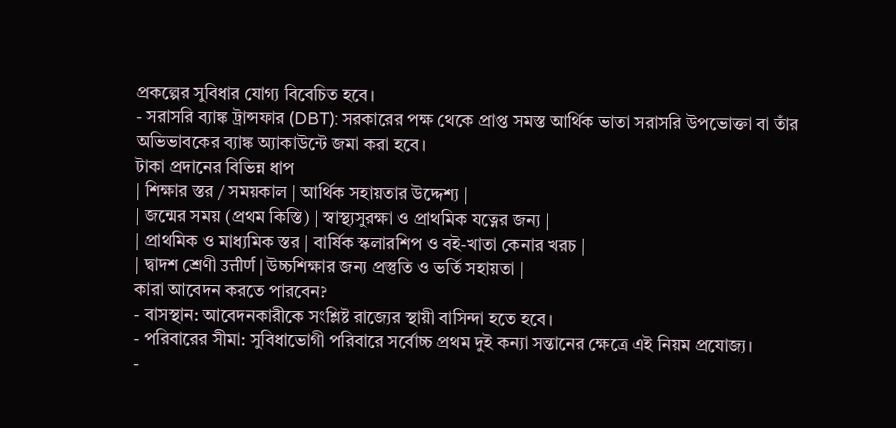প্রকল্পের সুবিধার যোগ্য বিবেচিত হবে।
- সরাসরি ব্যাঙ্ক ট্রান্সফার (DBT): সরকারের পক্ষ থেকে প্রাপ্ত সমস্ত আর্থিক ভাতা সরাসরি উপভোক্তা বা তাঁর অভিভাবকের ব্যাঙ্ক অ্যাকাউন্টে জমা করা হবে।
টাকা প্রদানের বিভিন্ন ধাপ
| শিক্ষার স্তর / সময়কাল | আর্থিক সহায়তার উদ্দেশ্য |
| জন্মের সময় (প্রথম কিস্তি) | স্বাস্থ্যসুরক্ষা ও প্রাথমিক যত্নের জন্য |
| প্রাথমিক ও মাধ্যমিক স্তর | বার্ষিক স্কলারশিপ ও বই-খাতা কেনার খরচ |
| দ্বাদশ শ্রেণী उत्तीर्ण | উচ্চশিক্ষার জন্য প্রস্তুতি ও ভর্তি সহায়তা |
কারা আবেদন করতে পারবেন?
- বাসস্থান: আবেদনকারীকে সংশ্লিষ্ট রাজ্যের স্থায়ী বাসিন্দা হতে হবে।
- পরিবারের সীমা: সুবিধাভোগী পরিবারে সর্বোচ্চ প্রথম দুই কন্যা সন্তানের ক্ষেত্রে এই নিয়ম প্রযোজ্য।
-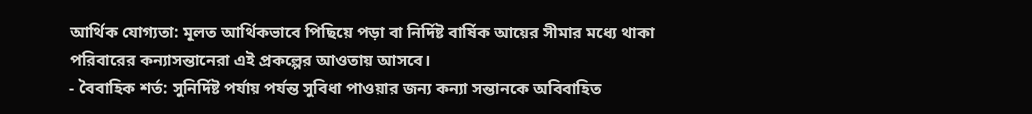আর্থিক যোগ্যতা: মূলত আর্থিকভাবে পিছিয়ে পড়া বা নির্দিষ্ট বার্ষিক আয়ের সীমার মধ্যে থাকা পরিবারের কন্যাসন্তানেরা এই প্রকল্পের আওতায় আসবে।
- বৈবাহিক শর্ত: সুনির্দিষ্ট পর্যায় পর্যন্ত সুবিধা পাওয়ার জন্য কন্যা সন্তানকে অবিবাহিত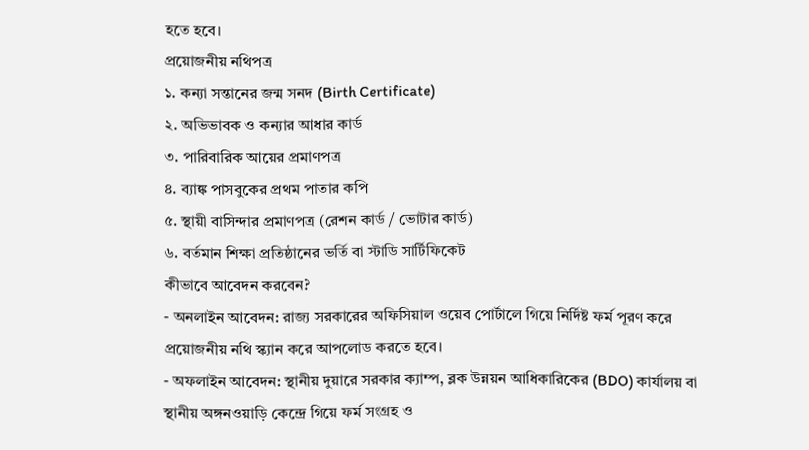হতে হবে।
প্রয়োজনীয় নথিপত্র
১. কন্যা সন্তানের জন্ম সনদ (Birth Certificate)
২. অভিভাবক ও কন্যার আধার কার্ড
৩. পারিবারিক আয়ের প্রমাণপত্র
৪. ব্যাঙ্ক পাসবুকের প্রথম পাতার কপি
৫. স্থায়ী বাসিন্দার প্রমাণপত্র (রেশন কার্ড / ভোটার কার্ড)
৬. বর্তমান শিক্ষা প্রতিষ্ঠানের ভর্তি বা স্টাডি সার্টিফিকেট
কীভাবে আবেদন করবেন?
- অনলাইন আবেদন: রাজ্য সরকারের অফিসিয়াল ওয়েব পোর্টালে গিয়ে নির্দিষ্ট ফর্ম পূরণ করে প্রয়োজনীয় নথি স্ক্যান করে আপলোড করতে হবে।
- অফলাইন আবেদন: স্থানীয় দুয়ারে সরকার ক্যাম্প, ব্লক উন্নয়ন আধিকারিকের (BDO) কার্যালয় বা স্থানীয় অঙ্গনওয়াড়ি কেন্দ্রে গিয়ে ফর্ম সংগ্রহ ও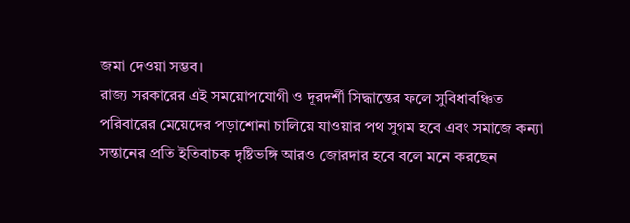জমা দেওয়া সম্ভব।
রাজ্য সরকারের এই সময়োপযোগী ও দূরদর্শী সিদ্ধান্তের ফলে সুবিধাবঞ্চিত পরিবারের মেয়েদের পড়াশোনা চালিয়ে যাওয়ার পথ সুগম হবে এবং সমাজে কন্যা সন্তানের প্রতি ইতিবাচক দৃষ্টিভঙ্গি আরও জোরদার হবে বলে মনে করছেন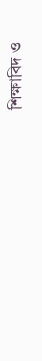শিক্ষাবিদ ও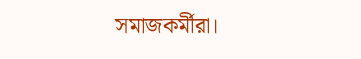সমাজকর্মীরা।